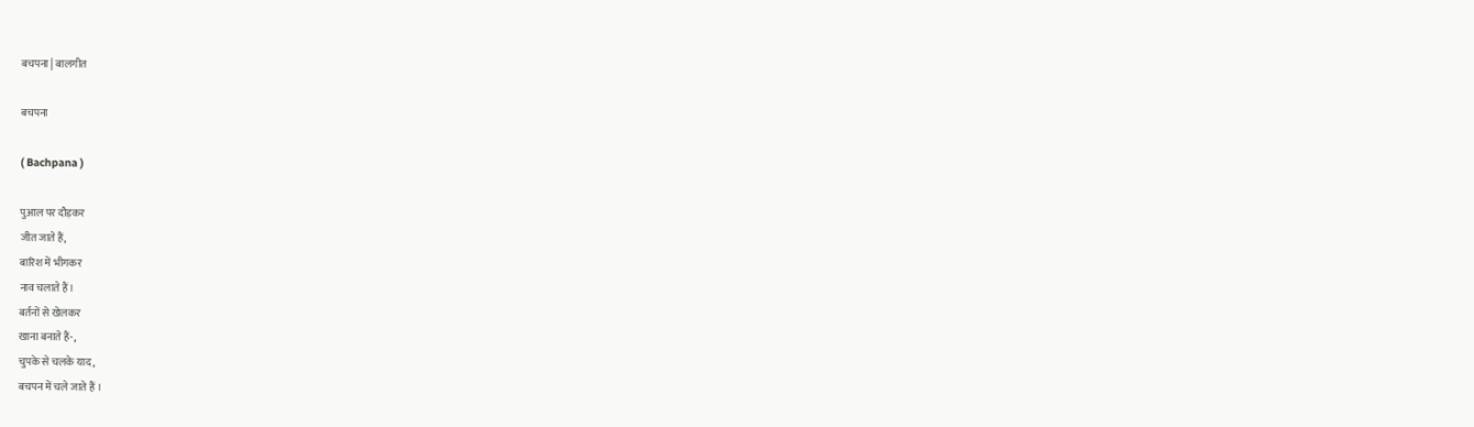बचपना | बालगीत

बचपना

( Bachpana )

पुआल पर दौड़कर
जीत जाते हैं,
बारिश में भीगकर
नाव चलाते हैं।
बर्तनों से खेलकर
खाना बनाते हैं-,
चुपके से चलके याद,
बचपन में चले जाते हैं ।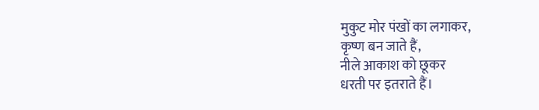मुकुट मोर पंखों का लगाकर,
कृष्ण बन जाते हैं,
नीले आकाश को छूकर
धरती पर इतराते हैं।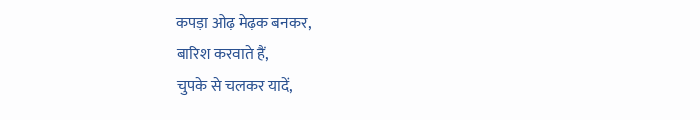कपड़ा ओढ़ मेढ़क बनकर,
बारिश करवाते हैं,
चुपके से चलकर यादें,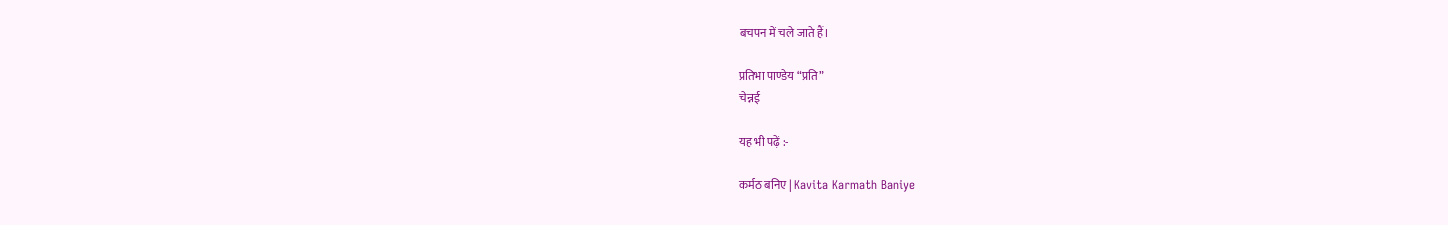बचपन में चले जाते हैं।

प्रतिभा पाण्डेय “प्रति”
चेन्नई

यह भी पढ़ें :-

कर्मठ बनिए | Kavita Karmath Baniye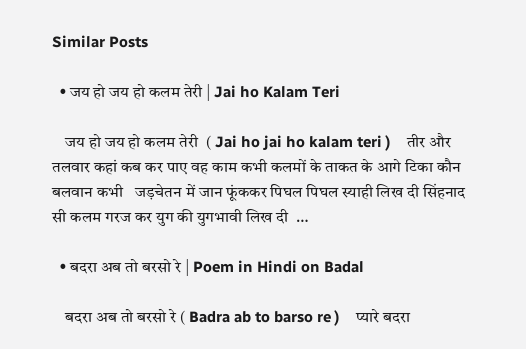Similar Posts

  • जय हो जय हो कलम तेरी | Jai ho Kalam Teri

    जय हो जय हो कलम तेरी  ( Jai ho jai ho kalam teri )    तीर और तलवार कहां कब कर पाए वह काम कभी कलमों के ताकत के आगे टिका कौन बलवान कभी   जड़चेतन में जान फूंककर पिघल पिघल स्याही लिख दी सिंहनाद सी कलम गरज कर युग की युगभावी लिख दी  …

  • बदरा अब तो बरसो रे | Poem in Hindi on Badal

    बदरा अब तो बरसो रे ( Badra ab to barso re )    प्यारे बदरा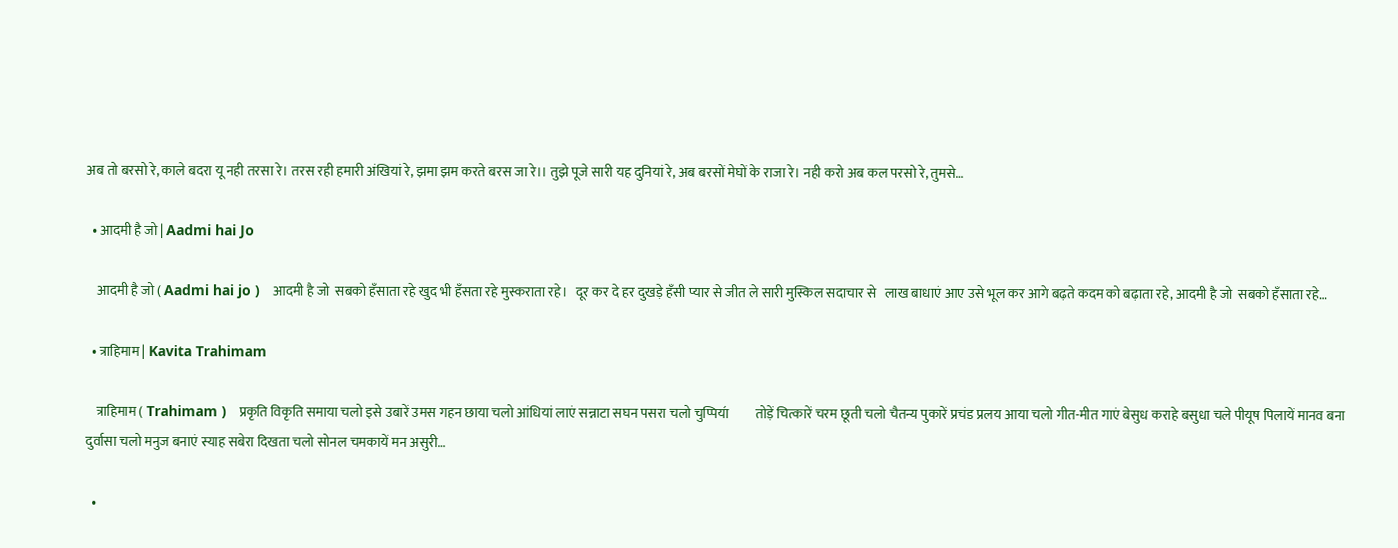अब तो बरसो रे, काले बदरा यू नही तरसा रे। तरस रही हमारी अंखियां रे, झमा झम करते बरस जा रे।। तुझे पूजे सारी यह दुनियां रे, अब बरसों मेघों के राजा रे। नही करो अब कल परसो रे, तुमसे…

  • आदमी है जो | Aadmi hai Jo

    आदमी है जो ( Aadmi hai jo )   आदमी है जो  सबको हॅंसाता रहे खुद भी हॅंसता रहे मुस्कराता रहे।   दूर कर दे हर दुखड़े हॅंसी प्यार से जीत ले सारी मुस्किल सदाचार से   लाख बाधाएं आए उसे भूल कर आगे बढ़ते कदम को बढ़ाता रहे, आदमी है जो  सबको हॅंसाता रहे…

  • त्राहिमाम | Kavita Trahimam

    त्राहिमाम ( Trahimam )   प्रकृति विकृति समाया चलो इसे उबारें उमस गहन छाया चलो आंधियां लाएं सन्नाटा सघन पसरा चलो चुप्पिया॔ तोड़ें चित्कारें चरम छूती चलो चैतन्य पुकारें प्रचंड प्रलय आया चलो गीत-मीत गाएं बेसुध कराहे बसुधा चले पीयूष पिलायें मानव बना दुर्वासा चलो मनुज बनाएं स्याह सबेरा दिखता चलो सोनल चमकायें मन असुरी…

  •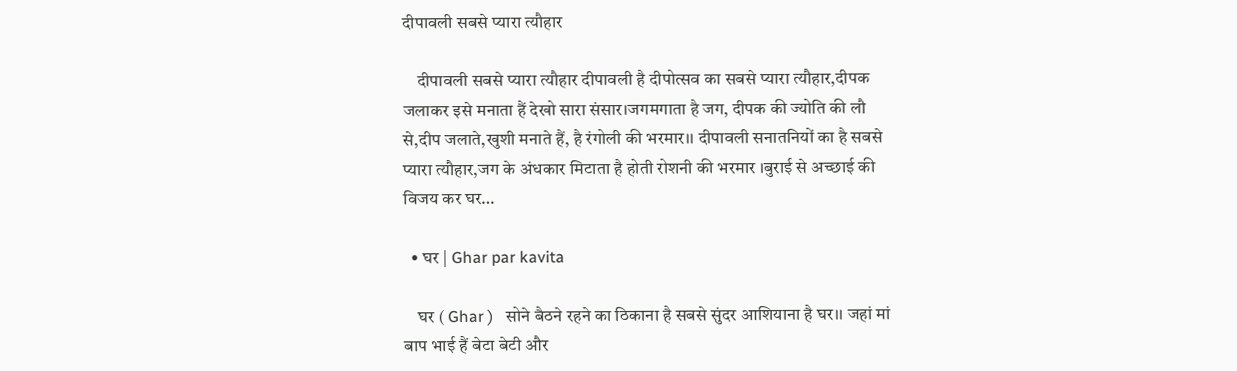दीपावली सबसे प्यारा त्यौहार

    दीपावली सबसे प्यारा त्यौहार दीपावली है दीपोत्सव का सबसे प्यारा त्यौहार,दीपक जलाकर इसे मनाता हैं देखो सारा संसार।जगमगाता है जग, दीपक की ज्योति की लौ से,दीप जलाते,खुशी मनाते हैं, है रंगोली की भरमार।। दीपावली सनातनियों का है सबसे प्यारा त्यौहार,जग के अंधकार मिटाता है होती रोशनी की भरमार ।बुराई से अच्छाई की विजय कर घर…

  • घर | Ghar par kavita

    घर ( Ghar )   सोने बैठने रहने का ठिकाना है सबसे सुंदर आशियाना है घर।। जहां मां बाप भाई हैं बेटा बेटी और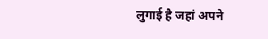लुगाई है जहां अपने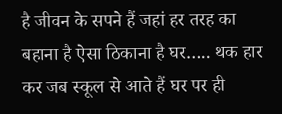है जीवन के सपने हैं जहां हर तरह का बहाना है ऐसा ठिकाना है घर….. थक हार कर जब स्कूल से आते हैं घर पर ही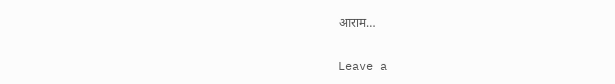आराम…

Leave a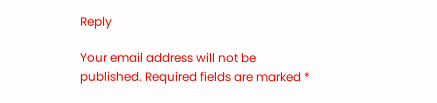Reply

Your email address will not be published. Required fields are marked *